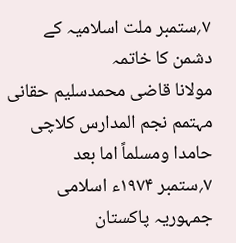۷؍ستمبر ملت اسلامیہ کے دشمن کا خاتمہ
مولانا قاضی محمدسلیم حقانی
مہتمم نجم المدارس کلاچی
حامدا ومسلماً اما بعد
۷؍ستمبر ۱۹۷۴ء اسلامی جمہوریہ پاکستان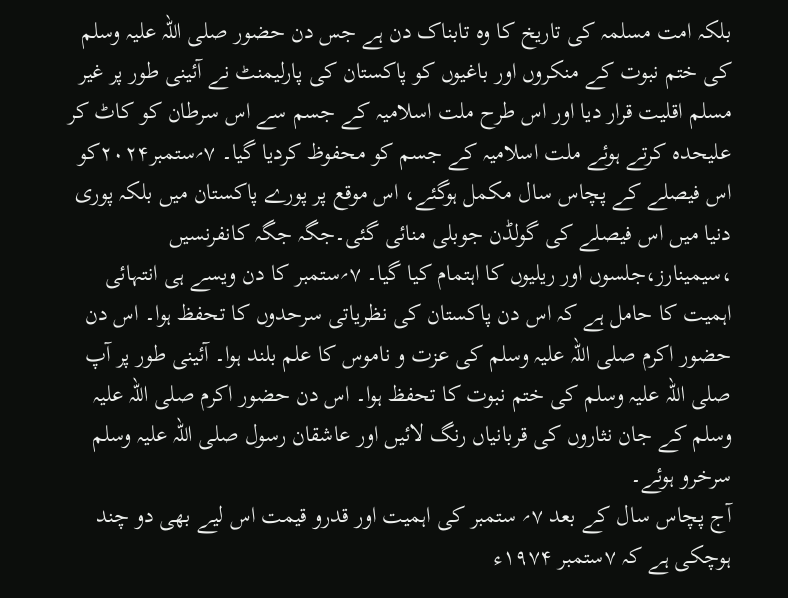بلکہ امت مسلمہ کی تاریخ کا وہ تابناک دن ہے جس دن حضور صلی اللہ علیہ وسلم کی ختم نبوت کے منکروں اور باغیوں کو پاکستان کی پارلیمنٹ نے آئینی طور پر غیر مسلم اقلیت قرار دیا اور اس طرح ملت اسلامیہ کے جسم سے اس سرطان کو کاٹ کر علیحدہ کرتے ہوئے ملت اسلامیہ کے جسم کو محفوظ کردیا گیا۔ ۷؍ستمبر۲۰۲۴کو اس فیصلے کے پچاس سال مکمل ہوگئے، اس موقع پر پورے پاکستان میں بلکہ پوری دنیا میں اس فیصلے کی گولڈن جوبلی منائی گئی۔جگہ جگہ کانفرنسیں ،سیمینارز،جلسوں اور ریلیوں کا اہتمام کیا گیا۔ ۷؍ستمبر کا دن ویسے ہی انتہائی اہمیت کا حامل ہے کہ اس دن پاکستان کی نظریاتی سرحدوں کا تحفظ ہوا۔ اس دن حضور اکرم صلی اللہ علیہ وسلم کی عزت و ناموس کا علم بلند ہوا۔ آئینی طور پر آپ صلی اللہ علیہ وسلم کی ختم نبوت کا تحفظ ہوا۔ اس دن حضور اکرم صلی اللہ علیہ وسلم کے جان نثاروں کی قربانیاں رنگ لائیں اور عاشقان رسول صلی اللہ علیہ وسلم سرخرو ہوئے۔
آج پچاس سال کے بعد ۷؍ ستمبر کی اہمیت اور قدرو قیمت اس لیے بھی دو چند ہوچکی ہے کہ ۷ستمبر ۱۹۷۴ء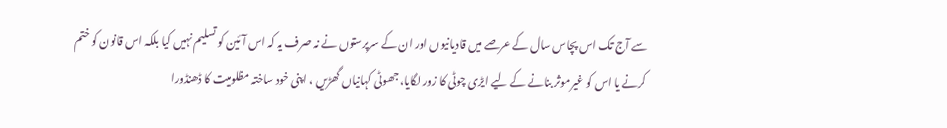سے آج تک اس پچاس سال کے عرصے میں قادیانیوں اور ان کے سرپرستوں نے نہ صرف یہ کہ اس آئین کو تسلیم نہیں کیا بلکہ اس قانون کو ختم کرنے یا اس کو غیرموثر بنانے کے لیے ایڑی چوٹی کا زور لگایا، جھوٹی کہانیاں گھڑیں ، اپنی خود ساختہ مظلومیت کا ڈھنڈورا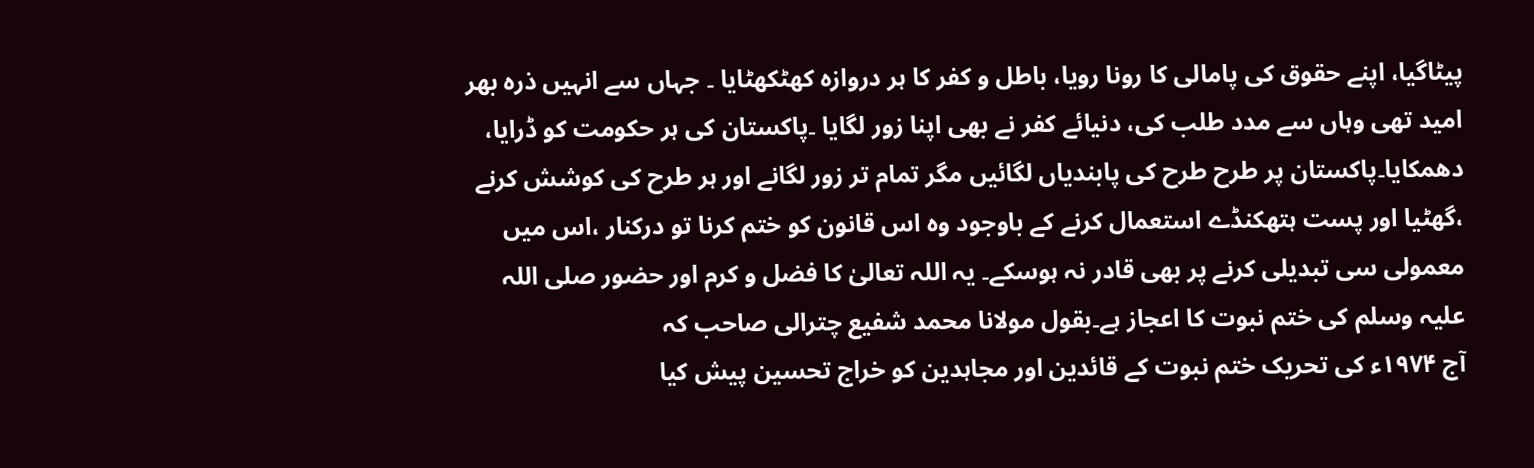پیٹاگیا، اپنے حقوق کی پامالی کا رونا رویا، باطل و کفر کا ہر دروازہ کھٹکھٹایا ۔ جہاں سے انہیں ذرہ بھر امید تھی وہاں سے مدد طلب کی، دنیائے کفر نے بھی اپنا زور لگایا ۔پاکستان کی ہر حکومت کو ڈرایا، دھمکایا۔پاکستان پر طرح طرح کی پابندیاں لگائیں مگر تمام تر زور لگانے اور ہر طرح کی کوشش کرنے ،گھٹیا اور پست ہتھکنڈے استعمال کرنے کے باوجود وہ اس قانون کو ختم کرنا تو درکنار ،اس میں معمولی سی تبدیلی کرنے پر بھی قادر نہ ہوسکے۔ یہ اللہ تعالیٰ کا فضل و کرم اور حضور صلی اللہ علیہ وسلم کی ختم نبوت کا اعجاز ہے۔بقول مولانا محمد شفیع چترالی صاحب کہ
آج ۱۹۷۴ء کی تحریک ختم نبوت کے قائدین اور مجاہدین کو خراج تحسین پیش کیا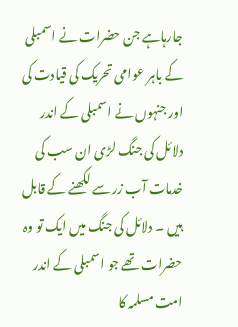جارہاہے جن حضرات نے اسمبلی کے باہر عوامی تحریک کی قیادت کی اور جنہوں نے اسمبلی کے اندر دلائل کی جنگ لڑی ان سب کی خدمات آب زر سے لکھنے کے قابل ہیں ۔ دلائل کی جنگ میں ایک تو وہ حضرات تھے جو اسمبلی کے اندر امت مسلمہ کا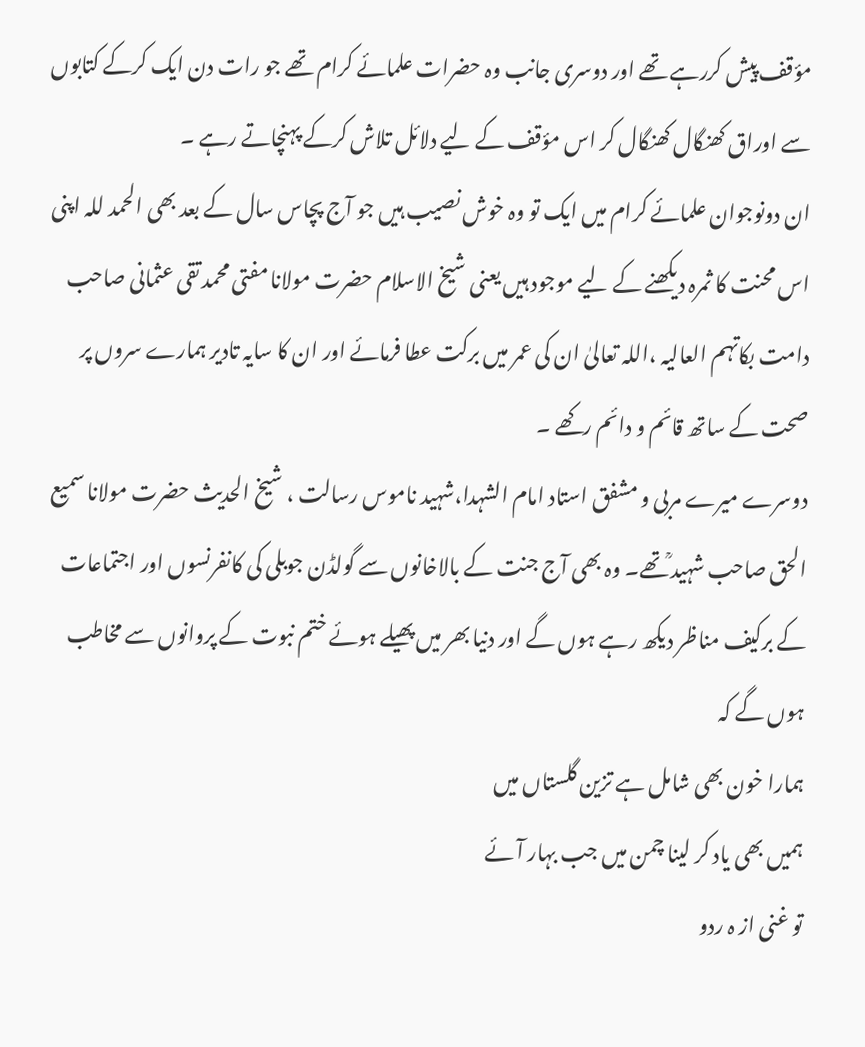مؤقف پیش کررہے تھے اور دوسری جانب وہ حضرات علمائے کرام تھے جو رات دن ایک کرکے کتابوں سے اوراق کھنگال کھنگال کر اس مؤقف کے لیے دلائل تلاش کرکے پہنچاتے رہے ۔
ان دونوجوان علمائے کرام میں ایک تو وہ خوش نصیب ہیں جو آج پچاس سال کے بعد بھی الحمد للہ اپنی اس محنت کا ثمرہ دیکھنے کے لیے موجود ہیں یعنی شیخ الاسلام حضرت مولانا مفتی محمد تقی عثمانی صاحب دامت بکاتہم العالیہ ،اللہ تعالیٰ ان کی عمر میں برکت عطا فرمائے اور ان کا سایہ تادیر ہمارے سروں پر صحت کے ساتھ قائم و دائم رکھے ۔
دوسرے میرے مربی و مشفق استاد امام الشہدا،شہید ناموس رسالت ، شیخ الحدیث حضرت مولانا سمیع الحق صاحب شہید ؒتھے۔ وہ بھی آج جنت کے بالاخانوں سے گولڈن جوبلی کی کانفرنسوں اور اجتماعات کے برکیف مناظر دیکھ رہے ہوں گے اور دنیا بھر میں پھیلے ہوئے ختم نبوت کے پروانوں سے مخاطب ہوں گے کہ
ہمارا خون بھی شامل ہے تزین گلستاں میں
ہمیں بھی یاد کر لینا چمن میں جب بہار آئے
تو غنی از ہ ردو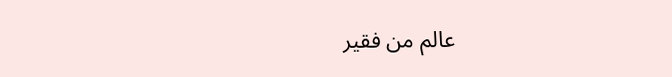عالم من فقیر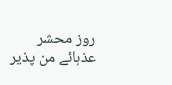روز محشر عذہائے من پذیر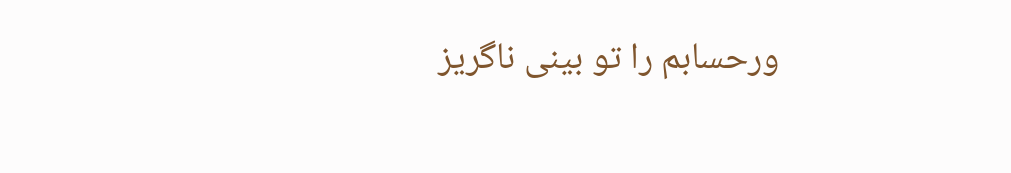ورحسابم را تو بینی ناگریز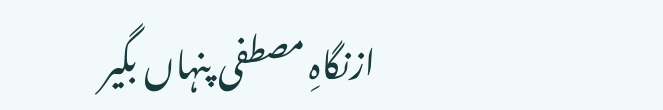ازنگاہِ مصطفی پنہاں بگیر